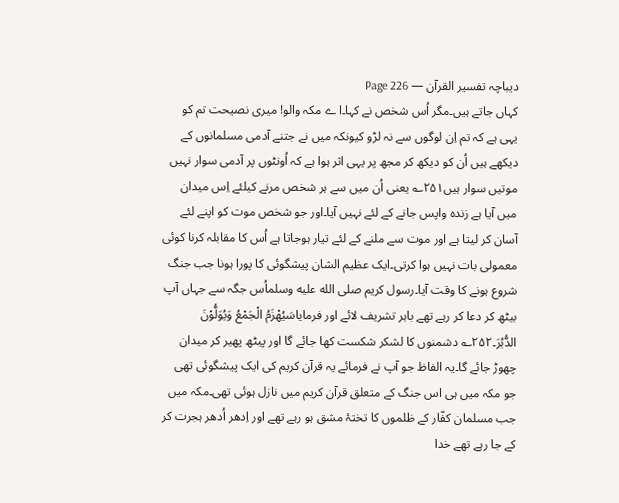دیباچہ تفسیر القرآن — Page 226
کہاں جاتے ہیں۔مگر اُس شخص نے کہا۔ا ے مکہ والو! میری نصیحت تم کو یہی ہے کہ تم اِن لوگوں سے نہ لڑو کیونکہ میں نے جتنے آدمی مسلمانوں کے دیکھے ہیں اُن کو دیکھ کر مجھ پر یہی اثر ہوا ہے کہ اُونٹوں پر آدمی سوار نہیں موتیں سوار ہیں۲۵۱؎ یعنی اُن میں سے ہر شخص مرنے کیلئے اِس میدان میں آیا ہے زندہ واپس جانے کے لئے نہیں آیا۔اور جو شخص موت کو اپنے لئے آسان کر لیتا ہے اور موت سے ملنے کے لئے تیار ہوجاتا ہے اُس کا مقابلہ کرنا کوئی معمولی بات نہیں ہوا کرتی۔ایک عظیم الشان پیشگوئی کا پورا ہونا جب جنگ شروع ہونے کا وقت آیا۔رسول کریم صلى الله عليه وسلماُس جگہ سے جہاں آپ بیٹھ کر دعا کر رہے تھے باہر تشریف لائے اور فرمایاسَیُھْزَمُ الْجَمْعُ وَیُوَلُّوْنَ الدُّبُرَ۔۲۵۲؎ دشمنوں کا لشکر شکست کھا جائے گا اور پیٹھ پھیر کر میدان چھوڑ جائے گا۔یہ الفاظ جو آپ نے فرمائے یہ قرآن کریم کی ایک پیشگوئی تھی جو مکہ میں ہی اس جنگ کے متعلق قرآن کریم میں نازل ہوئی تھی۔مکہ میں جب مسلمان کفّار کے ظلموں کا تختۂ مشق ہو رہے تھے اور اِدھر اُدھر ہجرت کر کے جا رہے تھے خدا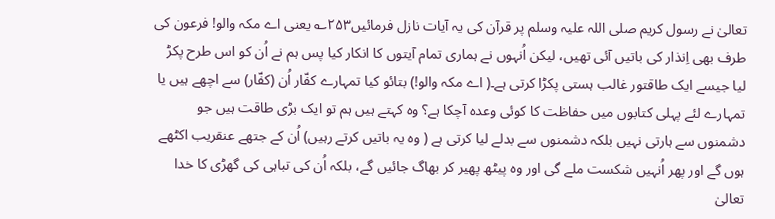تعالیٰ نے رسول کریم صلی اللہ علیہ وسلم پر قرآن کی یہ آیات نازل فرمائیں۲۵۳؎ یعنی اے مکہ والو! فرعون کی طرف بھی اِنذار کی باتیں آئی تھیں، لیکن اُنہوں نے ہماری تمام آیتوں کا انکار کیا پس ہم نے اُن کو اس طرح پکڑ لیا جیسے ایک طاقتور غالب ہستی پکڑا کرتی ہے۔( اے مکہ والو!) بتائو کیا تمہارے کفّار اُن (کفّار) سے اچھے ہیں یا تمہارے لئے پہلی کتابوں میں حفاظت کا کوئی وعدہ آچکا ہے؟ وہ کہتے ہیں ہم تو ایک بڑی طاقت ہیں جو دشمنوں سے ہارتی نہیں بلکہ دشمنوں سے بدلے لیا کرتی ہے ( وہ یہ باتیں کرتے رہیں) اُن کے جتھے عنقریب اکٹھے ہوں گے اور پھر اُنہیں شکست ملے گی اور وہ پیٹھ پھیر کر بھاگ جائیں گے، بلکہ اُن کی تباہی کی گھڑی کا خدا تعالیٰ